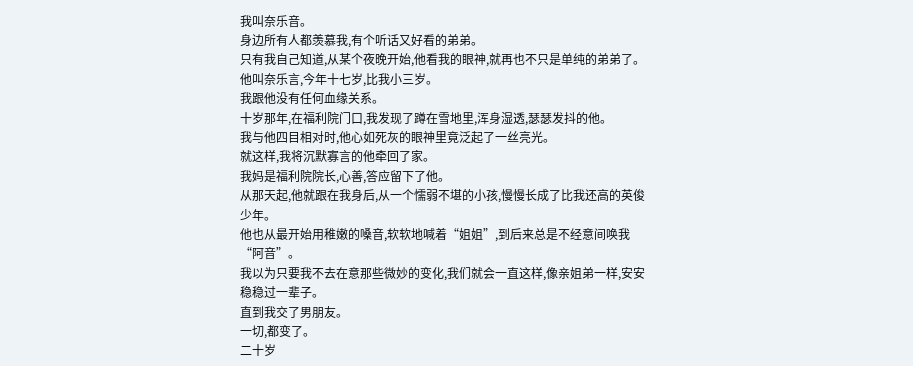我叫奈乐音。
身边所有人都羡慕我,有个听话又好看的弟弟。
只有我自己知道,从某个夜晚开始,他看我的眼神,就再也不只是单纯的弟弟了。
他叫奈乐言,今年十七岁,比我小三岁。
我跟他没有任何血缘关系。
十岁那年,在福利院门口,我发现了蹲在雪地里,浑身湿透,瑟瑟发抖的他。
我与他四目相对时,他心如死灰的眼神里竟泛起了一丝亮光。
就这样,我将沉默寡言的他牵回了家。
我妈是福利院院长,心善,答应留下了他。
从那天起,他就跟在我身后,从一个懦弱不堪的小孩,慢慢长成了比我还高的英俊少年。
他也从最开始用稚嫩的嗓音,软软地喊着“姐姐”,到后来总是不经意间唤我“阿音”。
我以为只要我不去在意那些微妙的变化,我们就会一直这样,像亲姐弟一样,安安稳稳过一辈子。
直到我交了男朋友。
一切,都变了。
二十岁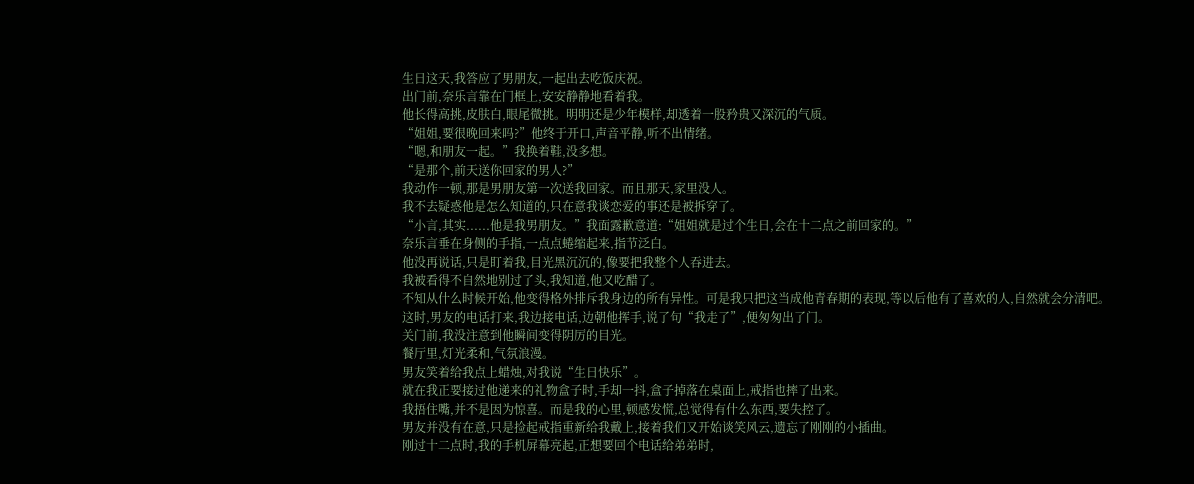生日这天,我答应了男朋友,一起出去吃饭庆祝。
出门前,奈乐言靠在门框上,安安静静地看着我。
他长得高挑,皮肤白,眼尾微挑。明明还是少年模样,却透着一股矜贵又深沉的气质。
“姐姐,要很晚回来吗?”他终于开口,声音平静,听不出情绪。
“嗯,和朋友一起。”我换着鞋,没多想。
“是那个,前天送你回家的男人?”
我动作一顿,那是男朋友第一次送我回家。而且那天,家里没人。
我不去疑惑他是怎么知道的,只在意我谈恋爱的事还是被拆穿了。
“小言,其实......他是我男朋友。”我面露歉意道:“姐姐就是过个生日,会在十二点之前回家的。”
奈乐言垂在身侧的手指,一点点蜷缩起来,指节泛白。
他没再说话,只是盯着我,目光黑沉沉的,像要把我整个人吞进去。
我被看得不自然地别过了头,我知道,他又吃醋了。
不知从什么时候开始,他变得格外排斥我身边的所有异性。可是我只把这当成他青春期的表现,等以后他有了喜欢的人,自然就会分清吧。
这时,男友的电话打来,我边接电话,边朝他挥手,说了句“我走了”,便匆匆出了门。
关门前,我没注意到他瞬间变得阴厉的目光。
餐厅里,灯光柔和,气氛浪漫。
男友笑着给我点上蜡烛,对我说“生日快乐”。
就在我正要接过他递来的礼物盒子时,手却一抖,盒子掉落在桌面上,戒指也摔了出来。
我捂住嘴,并不是因为惊喜。而是我的心里,顿感发慌,总觉得有什么东西,要失控了。
男友并没有在意,只是捡起戒指重新给我戴上,接着我们又开始谈笑风云,遗忘了刚刚的小插曲。
刚过十二点时,我的手机屏幕亮起,正想要回个电话给弟弟时,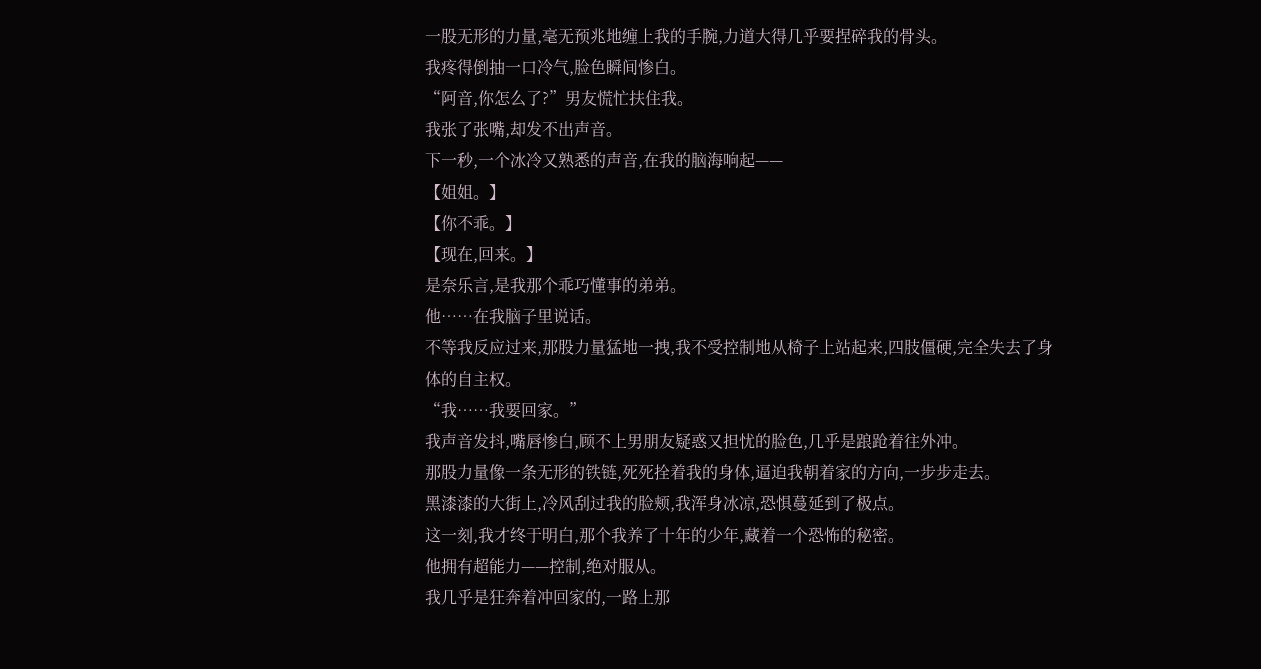一股无形的力量,毫无预兆地缠上我的手腕,力道大得几乎要捏碎我的骨头。
我疼得倒抽一口冷气,脸色瞬间惨白。
“阿音,你怎么了?”男友慌忙扶住我。
我张了张嘴,却发不出声音。
下一秒,一个冰冷又熟悉的声音,在我的脑海响起——
【姐姐。】
【你不乖。】
【现在,回来。】
是奈乐言,是我那个乖巧懂事的弟弟。
他……在我脑子里说话。
不等我反应过来,那股力量猛地一拽,我不受控制地从椅子上站起来,四肢僵硬,完全失去了身体的自主权。
“我……我要回家。”
我声音发抖,嘴唇惨白,顾不上男朋友疑惑又担忧的脸色,几乎是踉跄着往外冲。
那股力量像一条无形的铁链,死死拴着我的身体,逼迫我朝着家的方向,一步步走去。
黑漆漆的大街上,冷风刮过我的脸颊,我浑身冰凉,恐惧蔓延到了极点。
这一刻,我才终于明白,那个我养了十年的少年,藏着一个恐怖的秘密。
他拥有超能力——控制,绝对服从。
我几乎是狂奔着冲回家的,一路上那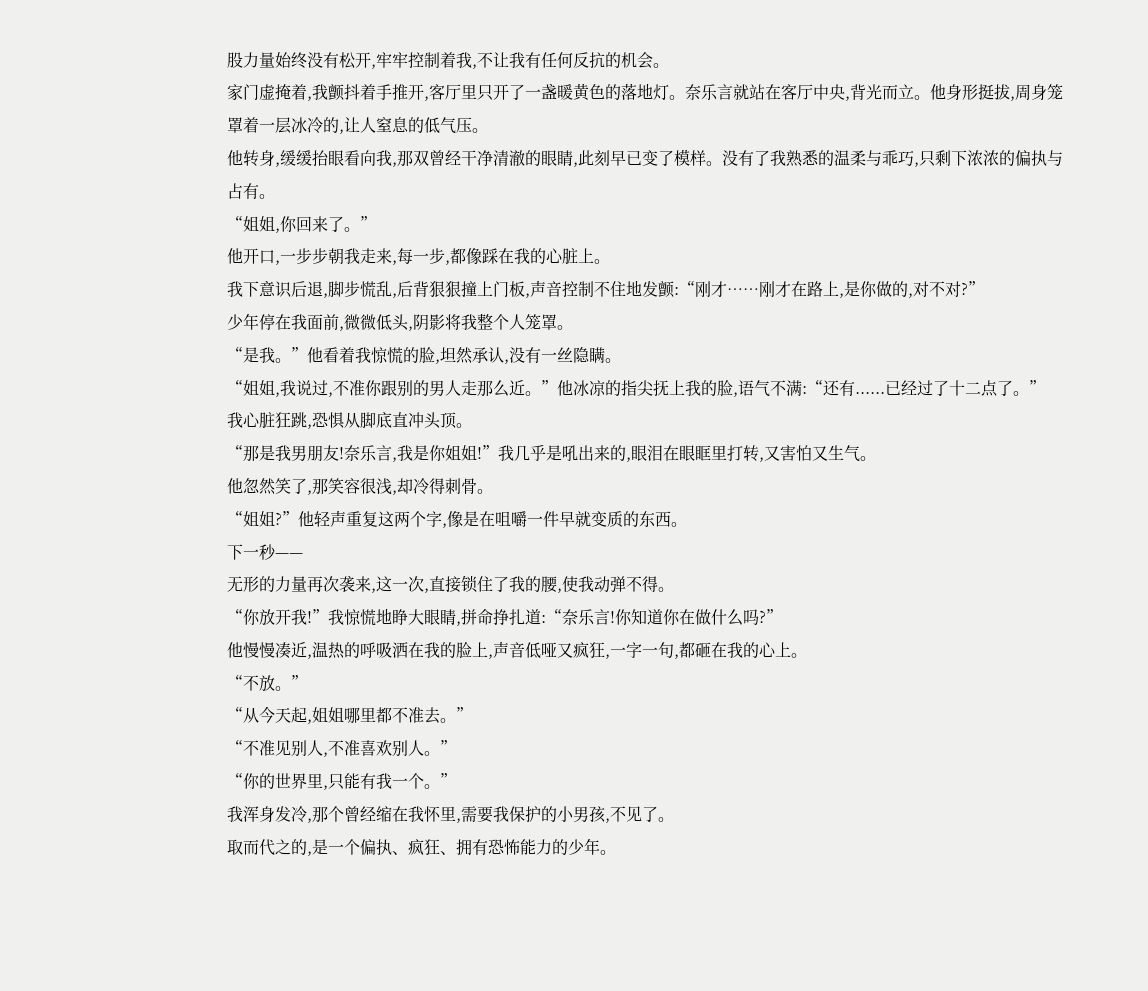股力量始终没有松开,牢牢控制着我,不让我有任何反抗的机会。
家门虚掩着,我颤抖着手推开,客厅里只开了一盏暖黄色的落地灯。奈乐言就站在客厅中央,背光而立。他身形挺拔,周身笼罩着一层冰冷的,让人窒息的低气压。
他转身,缓缓抬眼看向我,那双曾经干净清澈的眼睛,此刻早已变了模样。没有了我熟悉的温柔与乖巧,只剩下浓浓的偏执与占有。
“姐姐,你回来了。”
他开口,一步步朝我走来,每一步,都像踩在我的心脏上。
我下意识后退,脚步慌乱,后背狠狠撞上门板,声音控制不住地发颤:“刚才……刚才在路上,是你做的,对不对?”
少年停在我面前,微微低头,阴影将我整个人笼罩。
“是我。”他看着我惊慌的脸,坦然承认,没有一丝隐瞒。
“姐姐,我说过,不准你跟别的男人走那么近。”他冰凉的指尖抚上我的脸,语气不满:“还有......已经过了十二点了。”
我心脏狂跳,恐惧从脚底直冲头顶。
“那是我男朋友!奈乐言,我是你姐姐!”我几乎是吼出来的,眼泪在眼眶里打转,又害怕又生气。
他忽然笑了,那笑容很浅,却冷得刺骨。
“姐姐?”他轻声重复这两个字,像是在咀嚼一件早就变质的东西。
下一秒——
无形的力量再次袭来,这一次,直接锁住了我的腰,使我动弹不得。
“你放开我!”我惊慌地睁大眼睛,拼命挣扎道:“奈乐言!你知道你在做什么吗?”
他慢慢凑近,温热的呼吸洒在我的脸上,声音低哑又疯狂,一字一句,都砸在我的心上。
“不放。”
“从今天起,姐姐哪里都不准去。”
“不准见别人,不准喜欢别人。”
“你的世界里,只能有我一个。”
我浑身发冷,那个曾经缩在我怀里,需要我保护的小男孩,不见了。
取而代之的,是一个偏执、疯狂、拥有恐怖能力的少年。